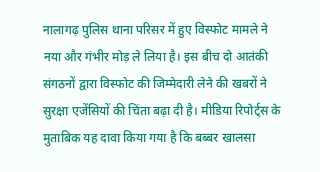नालागढ़ पुलिस थाना परिसर में हुए विस्फोट मामले ने नया और गंभीर मोड़ ले लिया है। इस बीच दो आतंकी संगठनों द्वारा विस्फोट की जिम्मेदारी लेने की खबरों ने सुरक्षा एजेंसियों की चिंता बढ़ा दी है। मीडिया रिपोर्ट्स के मुताबिक यह दावा किया गया है कि बब्बर खालसा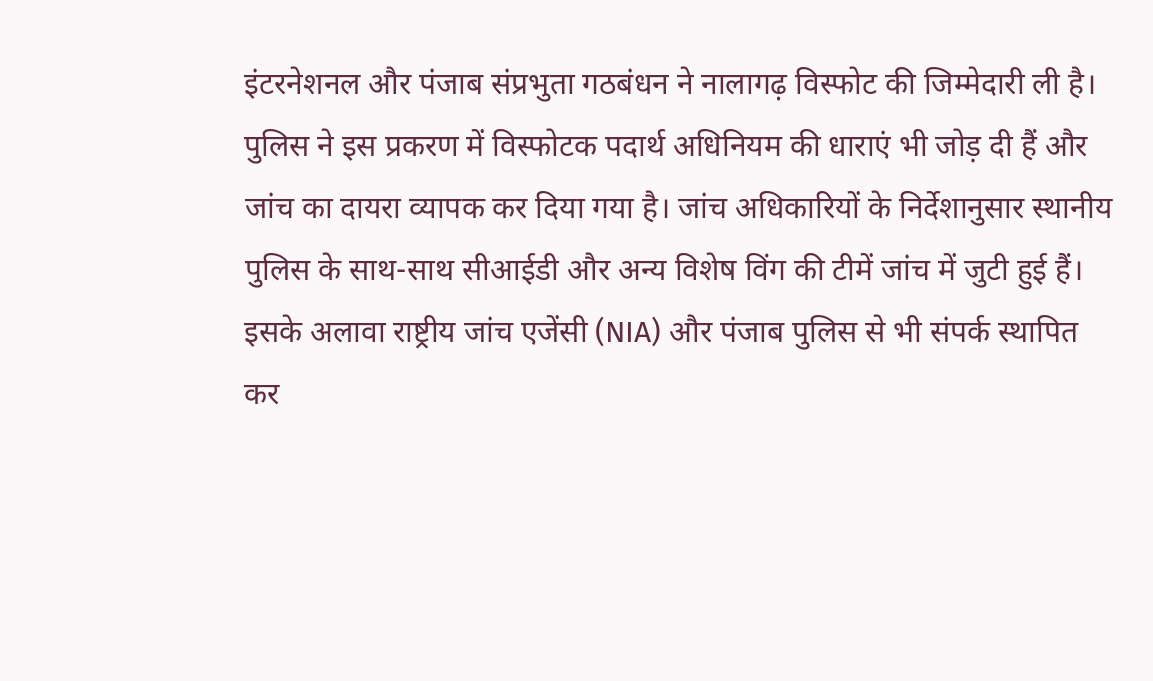इंटरनेशनल और पंजाब संप्रभुता गठबंधन ने नालागढ़ विस्फोट की जिम्मेदारी ली है।
पुलिस ने इस प्रकरण में विस्फोटक पदार्थ अधिनियम की धाराएं भी जोड़ दी हैं और जांच का दायरा व्यापक कर दिया गया है। जांच अधिकारियों के निर्देशानुसार स्थानीय पुलिस के साथ-साथ सीआईडी और अन्य विशेष विंग की टीमें जांच में जुटी हुई हैं। इसके अलावा राष्ट्रीय जांच एजेंसी (NIA) और पंजाब पुलिस से भी संपर्क स्थापित कर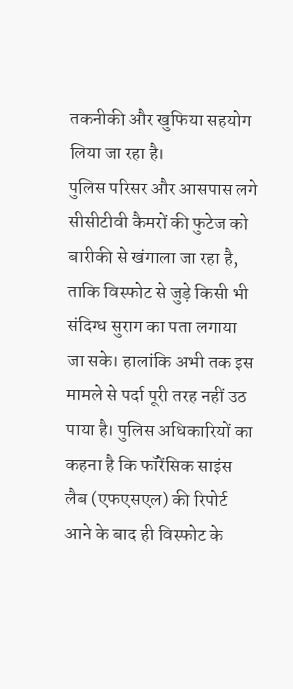तकनीकी और खुफिया सहयोग लिया जा रहा है।
पुलिस परिसर और आसपास लगे सीसीटीवी कैमरों की फुटेज को बारीकी से खंगाला जा रहा है, ताकि विस्फोट से जुड़े किसी भी संदिग्ध सुराग का पता लगाया जा सके। हालांकि अभी तक इस मामले से पर्दा पूरी तरह नहीं उठ पाया है। पुलिस अधिकारियों का कहना है कि फॉरेंसिक साइंस लैब (एफएसएल) की रिपोर्ट आने के बाद ही विस्फोट के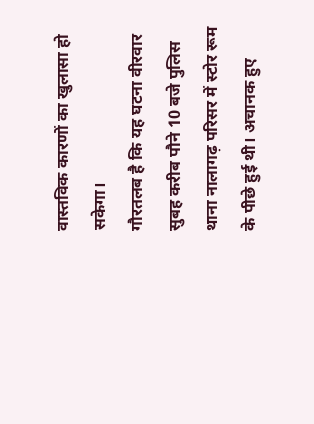वास्तविक कारणों का खुलासा हो सकेगा।
गौरतलब है कि यह घटना वीरवार सुबह करीब पौने 10 बजे पुलिस थाना नालागढ़ परिसर में स्टोर रूम के पीछे हुई थी। अचानक हुए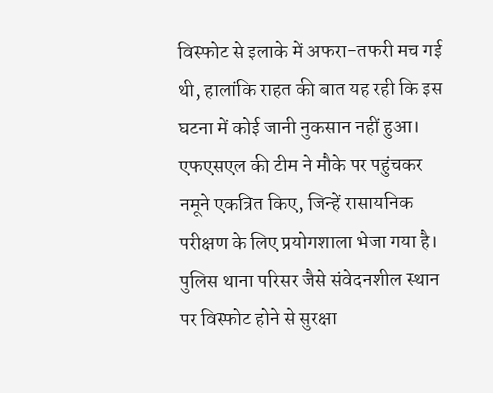विस्फोट से इलाके में अफरा-तफरी मच गई थी, हालांकि राहत की बात यह रही कि इस घटना में कोई जानी नुकसान नहीं हुआ। एफएसएल की टीम ने मौके पर पहुंचकर नमूने एकत्रित किए, जिन्हें रासायनिक परीक्षण के लिए प्रयोगशाला भेजा गया है।
पुलिस थाना परिसर जैसे संवेदनशील स्थान पर विस्फोट होने से सुरक्षा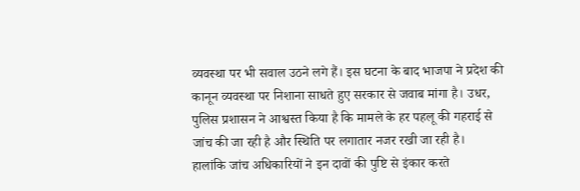व्यवस्था पर भी सवाल उठने लगे हैं। इस घटना के बाद भाजपा ने प्रदेश की कानून व्यवस्था पर निशाना साधते हुए सरकार से जवाब मांगा है। उधर, पुलिस प्रशासन ने आश्वस्त किया है कि मामले के हर पहलू की गहराई से जांच की जा रही है और स्थिति पर लगातार नजर रखी जा रही है।
हालांकि जांच अधिकारियों ने इन दावों की पुष्टि से इंकार करते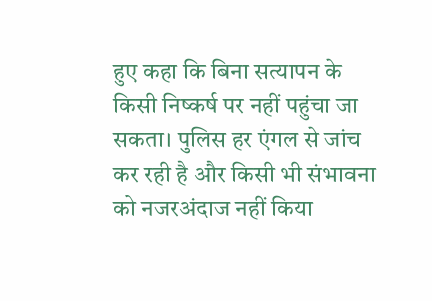हुए कहा कि बिना सत्यापन के किसी निष्कर्ष पर नहीं पहुंचा जा सकता। पुलिस हर एंगल से जांच कर रही है और किसी भी संभावना को नजरअंदाज नहीं किया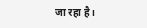जा रहा है।